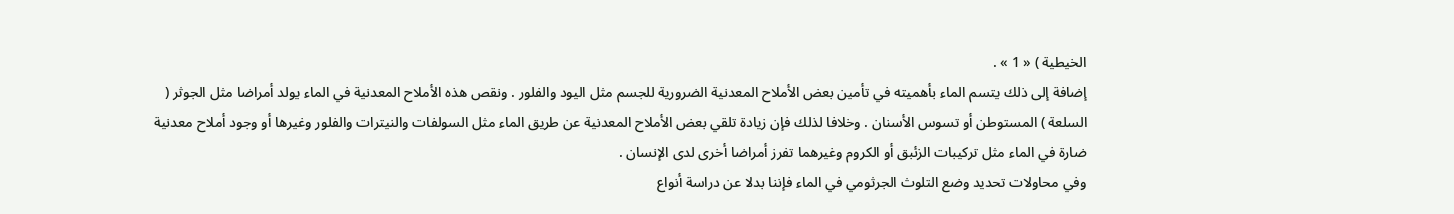الخيطية ) « 1 » .
إضافة إلى ذلك يتسم الماء بأهميته في تأمين بعض الأملاح المعدنية الضرورية للجسم مثل اليود والفلور . ونقص هذه الأملاح المعدنية في الماء يولد أمراضا مثل الجوثر ( السلعة ) المستوطن أو تسوس الأسنان . وخلافا لذلك فإن زيادة تلقي بعض الأملاح المعدنية عن طريق الماء مثل السولفات والنيترات والفلور وغيرها أو وجود أملاح معدنية ضارة في الماء مثل تركيبات الزئبق أو الكروم وغيرهما تفرز أمراضا أخرى لدى الإنسان .
وفي محاولات تحديد وضع التلوث الجرثومي في الماء فإننا بدلا عن دراسة أنواع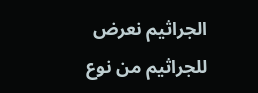الجراثيم نعرض للجراثيم من نوع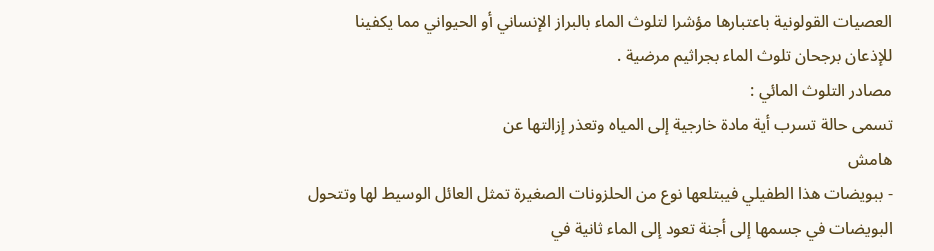العصيات القولونية باعتبارها مؤشرا لتلوث الماء بالبراز الإنساني أو الحيواني مما يكفينا للإذعان برجحان تلوث الماء بجراثيم مرضية .
مصادر التلوث المائي :
تسمى حالة تسرب أية مادة خارجية إلى المياه وتعذر إزالتها عن
هامش
- ببويضات هذا الطفيلي فيبتلعها نوع من الحلزونات الصغيرة تمثل العائل الوسيط لها وتتحول البويضات في جسمها إلى أجنة تعود إلى الماء ثانية في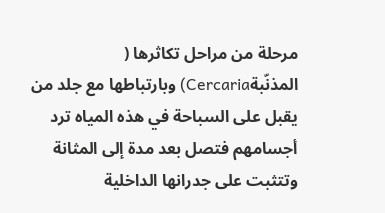مرحلة من مراحل تكاثرها ( المذنّبةCercaria) وبارتباطها مع جلد من يقبل على السباحة في هذه المياه ترد أجسامهم فتصل بعد مدة إلى المثانة وتتثبت على جدرانها الداخلية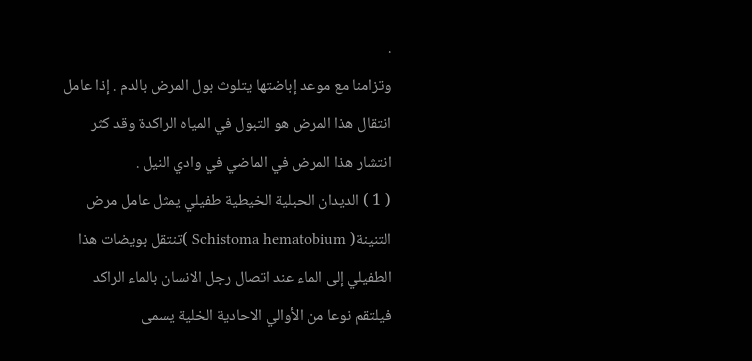.
وتزامنا مع موعد إباضتها يتلوث بول المرض بالدم . إذا عامل انتقال هذا المرض هو التبول في المياه الراكدة وقد كثر انتشار هذا المرض في الماضي في وادي النيل .
( 1 ) الديدان الحبلية الخيطية طفيلي يمثل عامل مرض التنينة( Schistoma hematobium )تنتقل بويضات هذا الطفيلي إلى الماء عند اتصال رجل الانسان بالماء الراكد فيلتقم نوعا من الأوالي الاحادية الخلية يسمى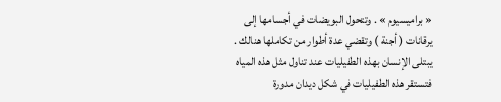« براميسيوم » . وتتحول البويضات في أجسامها إلى يرقانات ( أجنة ) وتقضي عدة أطوار من تكاملها هنالك .
يبتلى الإنسان بهذه الطفيليات عند تناول مثل هذه المياه فتستقر هذه الطفيليات في شكل ديدان مدورة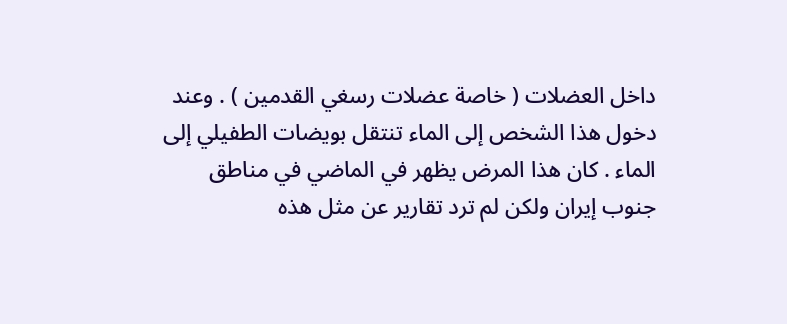داخل العضلات ( خاصة عضلات رسغي القدمين ) . وعند دخول هذا الشخص إلى الماء تنتقل بويضات الطفيلي إلى الماء . كان هذا المرض يظهر في الماضي في مناطق جنوب إيران ولكن لم ترد تقارير عن مثل هذه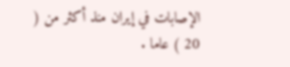الإصابات في إيران منذ أكثر من ( 20 ) عاما .